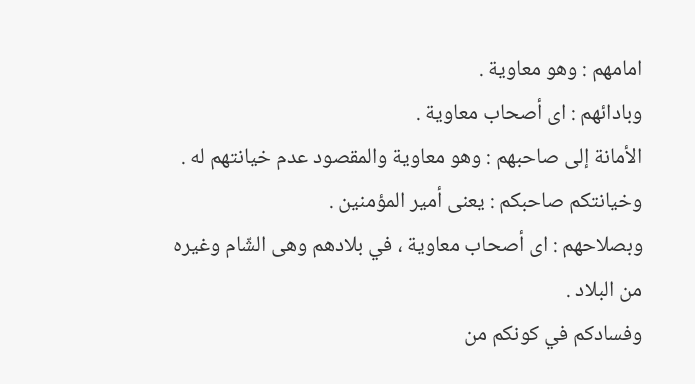امامهم : وهو معاوية .
وبادائهم : اى أصحاب معاوية .
الأمانة إلى صاحبهم : وهو معاوية والمقصود عدم خيانتهم له .
وخيانتكم صاحبكم : يعنى أمير المؤمنين .
وبصلاحهم : اى أصحاب معاوية ، في بلادهم وهى الشّام وغيره من البلاد .
وفسادكم في كونكم من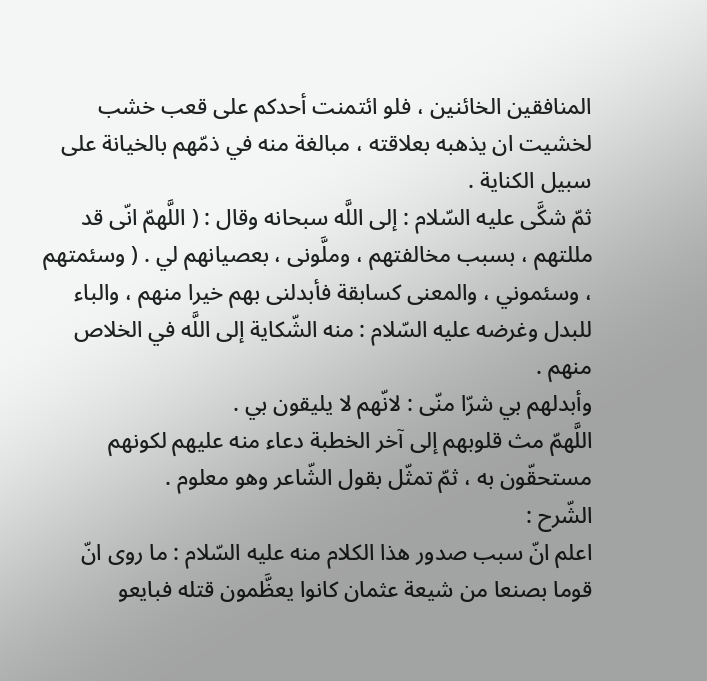المنافقين الخائنين ، فلو ائتمنت أحدكم على قعب خشب لخشيت ان يذهبه بعلاقته ، مبالغة منه في ذمّهم بالخيانة على سبيل الكناية .
ثمّ شكَّى عليه السّلام : إلى اللَّه سبحانه وقال : ( اللَّهمّ انّى قد مللتهم ، بسبب مخالفتهم ، وملَّونى ، بعصيانهم لي . ( وسئمتهم ، وسئموني ، والمعنى كسابقة فأبدلنى بهم خيرا منهم ، والباء للبدل وغرضه عليه السّلام : منه الشّكاية إلى اللَّه في الخلاص منهم .
وأبدلهم بي شرّا منّى : لانّهم لا يليقون بي .
اللَّهمّ مث قلوبهم إلى آخر الخطبة دعاء منه عليهم لكونهم مستحقّون به ، ثمّ تمثّل بقول الشّاعر وهو معلوم .
الشّرح :
اعلم انّ سبب صدور هذا الكلام منه عليه السّلام : ما روى انّ قوما بصنعا من شيعة عثمان كانوا يعظَّمون قتله فبايعو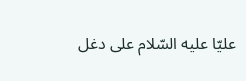عليّا عليه السّلام على دغل